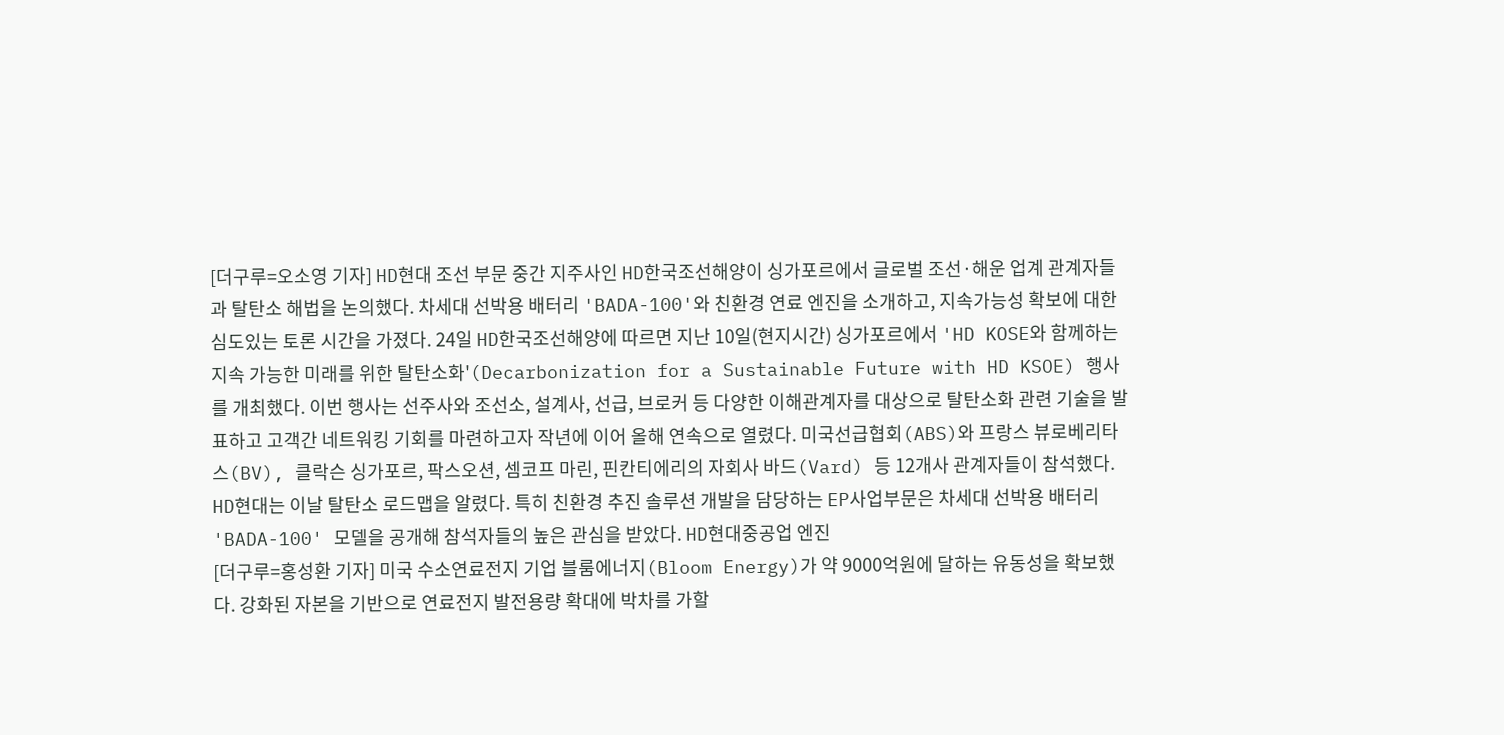[더구루=오소영 기자] HD현대 조선 부문 중간 지주사인 HD한국조선해양이 싱가포르에서 글로벌 조선·해운 업계 관계자들과 탈탄소 해법을 논의했다. 차세대 선박용 배터리 'BADA-100'와 친환경 연료 엔진을 소개하고, 지속가능성 확보에 대한 심도있는 토론 시간을 가졌다. 24일 HD한국조선해양에 따르면 지난 10일(현지시간) 싱가포르에서 'HD KOSE와 함께하는 지속 가능한 미래를 위한 탈탄소화'(Decarbonization for a Sustainable Future with HD KSOE) 행사를 개최했다. 이번 행사는 선주사와 조선소, 설계사, 선급, 브로커 등 다양한 이해관계자를 대상으로 탈탄소화 관련 기술을 발표하고 고객간 네트워킹 기회를 마련하고자 작년에 이어 올해 연속으로 열렸다. 미국선급협회(ABS)와 프랑스 뷰로베리타스(BV), 클락슨 싱가포르, 팍스오션, 셈코프 마린, 핀칸티에리의 자회사 바드(Vard) 등 12개사 관계자들이 참석했다. HD현대는 이날 탈탄소 로드맵을 알렸다. 특히 친환경 추진 솔루션 개발을 담당하는 EP사업부문은 차세대 선박용 배터리 'BADA-100' 모델을 공개해 참석자들의 높은 관심을 받았다. HD현대중공업 엔진
[더구루=홍성환 기자] 미국 수소연료전지 기업 블룸에너지(Bloom Energy)가 약 9000억원에 달하는 유동성을 확보했다. 강화된 자본을 기반으로 연료전지 발전용량 확대에 박차를 가할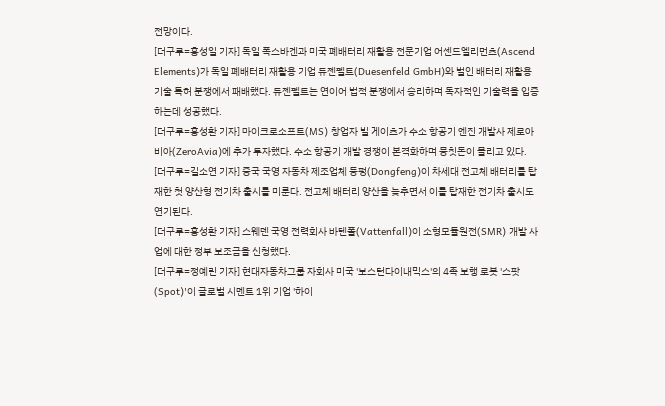전망이다.
[더구루=홍성일 기자] 독일 폭스바겐과 미국 폐배터리 재활용 전문기업 어센드엘리먼츠(Ascend Elements)가 독일 폐배터리 재활용 기업 듀젠펠트(Duesenfeld GmbH)와 벌인 배터리 재활용 기술 특허 분쟁에서 패배했다. 듀젠펠트는 연이어 법적 분쟁에서 승리하며 독자적인 기술력을 입증하는데 성공했다.
[더구루=홍성환 기자] 마이크로소프트(MS) 창업자 빌 게이츠가 수소 항공기 엔진 개발사 제로아비아(ZeroAvia)에 추가 투자했다. 수소 항공기 개발 경쟁이 본격화하며 뭉칫돈이 몰리고 있다.
[더구루=길소연 기자] 중국 국영 자동차 제조업체 둥펑(Dongfeng)이 차세대 전고체 배터리를 탑재한 첫 양산형 전기차 출시를 미룬다. 전고체 배터리 양산을 늦추면서 이를 탑재한 전기차 출시도 연기된다.
[더구루=홍성환 기자] 스웨덴 국영 전력회사 바텐폴(Vattenfall)이 소형모듈원전(SMR) 개발 사업에 대한 정부 보조금을 신청했다.
[더구루=정예린 기자] 현대자동차그룹 자회사 미국 '보스턴다이내믹스'의 4족 보행 로봇 '스팟(Spot)'이 글로벌 시멘트 1위 기업 '하이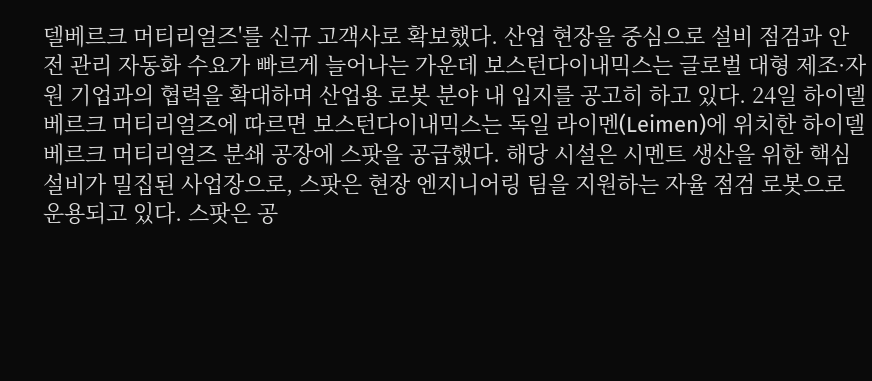델베르크 머티리얼즈'를 신규 고객사로 확보했다. 산업 현장을 중심으로 설비 점검과 안전 관리 자동화 수요가 빠르게 늘어나는 가운데 보스턴다이내믹스는 글로벌 대형 제조·자원 기업과의 협력을 확대하며 산업용 로봇 분야 내 입지를 공고히 하고 있다. 24일 하이델베르크 머티리얼즈에 따르면 보스턴다이내믹스는 독일 라이멘(Leimen)에 위치한 하이델베르크 머티리얼즈 분쇄 공장에 스팟을 공급했다. 해당 시설은 시멘트 생산을 위한 핵심 설비가 밀집된 사업장으로, 스팟은 현장 엔지니어링 팀을 지원하는 자율 점검 로봇으로 운용되고 있다. 스팟은 공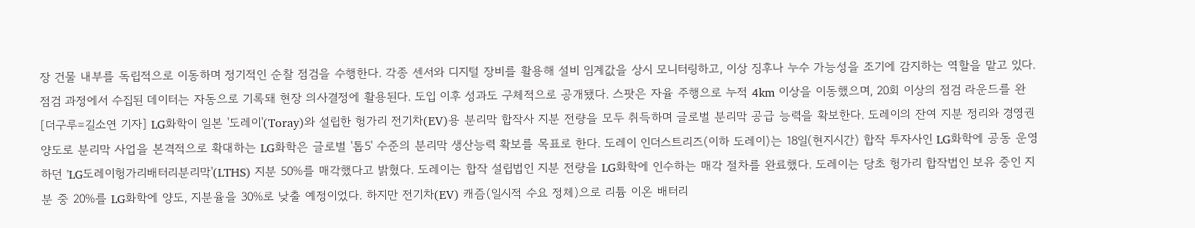장 건물 내부를 독립적으로 이동하며 정기적인 순찰 점검을 수행한다. 각종 센서와 디지털 장비를 활용해 설비 임계값을 상시 모니터링하고, 이상 징후나 누수 가능성을 조기에 감지하는 역할을 맡고 있다. 점검 과정에서 수집된 데이터는 자동으로 기록돼 현장 의사결정에 활용된다. 도입 이후 성과도 구체적으로 공개됐다. 스팟은 자율 주행으로 누적 4km 이상을 이동했으며, 20회 이상의 점검 라운드를 완
[더구루=길소연 기자] LG화학이 일본 '도레이'(Toray)와 설립한 헝가리 전기차(EV)용 분리막 합작사 지분 전량을 모두 취득하며 글로벌 분리막 공급 능력을 확보한다. 도레이의 잔여 지분 정리와 경영권 양도로 분리막 사업을 본격적으로 확대하는 LG화학은 글로벌 '톱5' 수준의 분리막 생산능력 확보를 목표로 한다. 도레이 인더스트리즈(이하 도레이)는 18일(현지시간) 합작 투자사인 LG화학에 공동 운영하던 'LG도레이헝가리배터리분리막'(LTHS) 지분 50%를 매각했다고 밝혔다. 도레이는 합작 설립법인 지분 전량을 LG화학에 인수하는 매각 절차를 완료했다. 도레이는 당초 헝가리 합작법인 보유 중인 지분 중 20%를 LG화학에 양도, 지분율을 30%로 낮출 예정이었다. 하지만 전기차(EV) 캐즘(일시적 수요 정체)으로 리튬 이온 배터리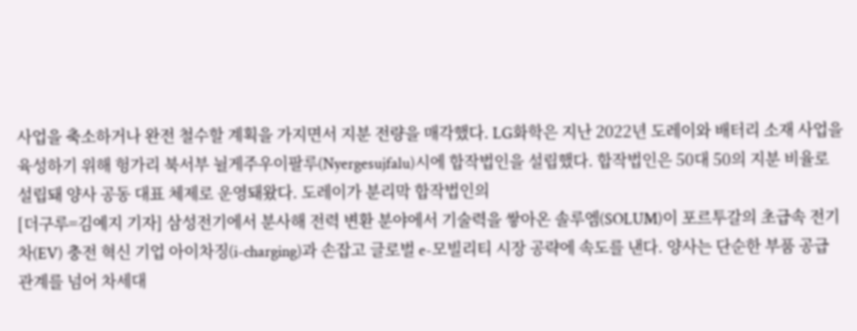사업을 축소하거나 완전 철수할 계획을 가지면서 지분 전량을 매각했다. LG화학은 지난 2022년 도레이와 배터리 소재 사업을 육성하기 위해 헝가리 북서부 뉠게주우이팔루(Nyergesujfalu)시에 합작법인을 설립했다. 합작법인은 50대 50의 지분 비율로 설립돼 양사 공동 대표 체제로 운영돼왔다. 도레이가 분리막 합작법인의
[더구루=김예지 기자] 삼성전기에서 분사해 전력 변환 분야에서 기술력을 쌓아온 솔루엠(SOLUM)이 포르투갈의 초급속 전기차(EV) 충전 혁신 기업 아이차징(i-charging)과 손잡고 글로벌 e-모빌리티 시장 공략에 속도를 낸다. 양사는 단순한 부품 공급 관계를 넘어 차세대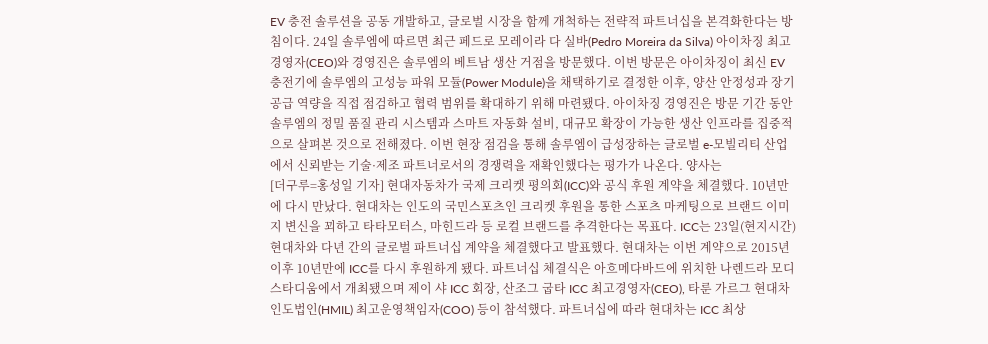EV 충전 솔루션을 공동 개발하고, 글로벌 시장을 함께 개척하는 전략적 파트너십을 본격화한다는 방침이다. 24일 솔루엠에 따르면 최근 페드로 모레이라 다 실바(Pedro Moreira da Silva) 아이차징 최고경영자(CEO)와 경영진은 솔루엠의 베트남 생산 거점을 방문했다. 이번 방문은 아이차징이 최신 EV 충전기에 솔루엠의 고성능 파워 모듈(Power Module)을 채택하기로 결정한 이후, 양산 안정성과 장기 공급 역량을 직접 점검하고 협력 범위를 확대하기 위해 마련됐다. 아이차징 경영진은 방문 기간 동안 솔루엠의 정밀 품질 관리 시스템과 스마트 자동화 설비, 대규모 확장이 가능한 생산 인프라를 집중적으로 살펴본 것으로 전해졌다. 이번 현장 점검을 통해 솔루엠이 급성장하는 글로벌 e-모빌리티 산업에서 신뢰받는 기술·제조 파트너로서의 경쟁력을 재확인했다는 평가가 나온다. 양사는
[더구루=홍성일 기자] 현대자동차가 국제 크리켓 평의회(ICC)와 공식 후원 계약을 체결했다. 10년만에 다시 만났다. 현대차는 인도의 국민스포츠인 크리켓 후원을 통한 스포츠 마케팅으로 브랜드 이미지 변신을 꾀하고 타타모터스, 마힌드라 등 로컬 브랜드를 추격한다는 목표다. ICC는 23일(현지시간) 현대차와 다년 간의 글로벌 파트너십 계약을 체결했다고 발표했다. 현대차는 이번 계약으로 2015년 이후 10년만에 ICC를 다시 후원하게 됐다. 파트너십 체결식은 아흐메다바드에 위치한 나렌드라 모디 스타디움에서 개최됐으며 제이 샤 ICC 회장, 산조그 굽타 ICC 최고경영자(CEO), 타룬 가르그 현대차 인도법인(HMIL) 최고운영책임자(COO) 등이 참석했다. 파트너십에 따라 현대차는 ICC 최상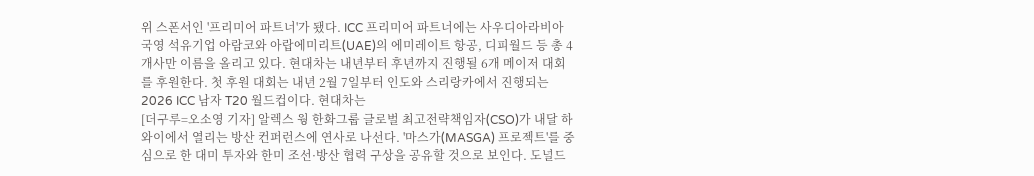위 스폰서인 '프리미어 파트너'가 됐다. ICC 프리미어 파트너에는 사우디아라비아 국영 석유기업 아람코와 아랍에미리트(UAE)의 에미레이트 항공, 디피월드 등 총 4개사만 이름을 올리고 있다. 현대차는 내년부터 후년까지 진행될 6개 메이저 대회를 후원한다. 첫 후원 대회는 내년 2월 7일부터 인도와 스리랑카에서 진행되는 2026 ICC 남자 T20 월드컵이다. 현대차는
[더구루=오소영 기자] 알렉스 웡 한화그룹 글로벌 최고전략책임자(CSO)가 내달 하와이에서 열리는 방산 컨퍼런스에 연사로 나선다. '마스가(MASGA) 프로젝트'를 중심으로 한 대미 투자와 한미 조선·방산 협력 구상을 공유할 것으로 보인다. 도널드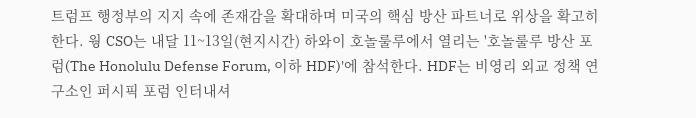트럼프 행정부의 지지 속에 존재감을 확대하며 미국의 핵심 방산 파트너로 위상을 확고히 한다. 웡 CSO는 내달 11~13일(현지시간) 하와이 호놀룰루에서 열리는 '호놀룰루 방산 포럼(The Honolulu Defense Forum, 이하 HDF)'에 참석한다. HDF는 비영리 외교 정책 연구소인 퍼시픽 포럼 인터내셔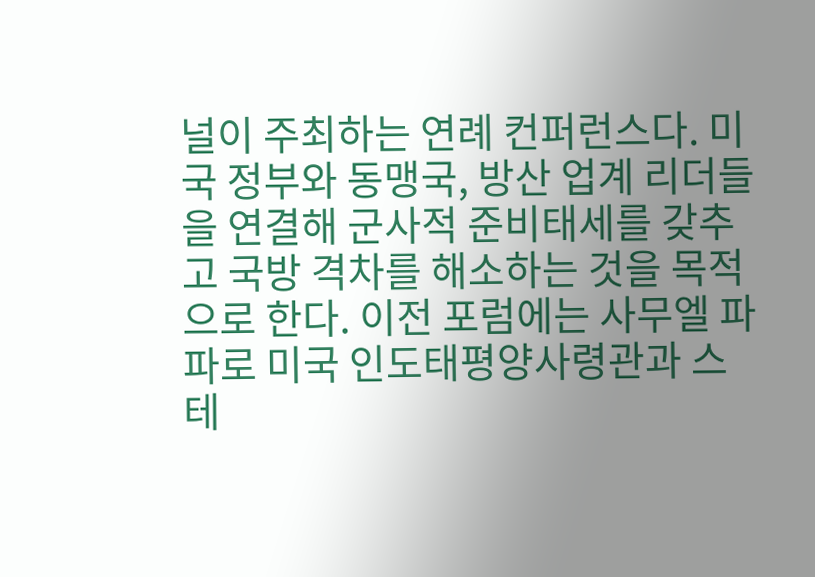널이 주최하는 연례 컨퍼런스다. 미국 정부와 동맹국, 방산 업계 리더들을 연결해 군사적 준비태세를 갖추고 국방 격차를 해소하는 것을 목적으로 한다. 이전 포럼에는 사무엘 파파로 미국 인도태평양사령관과 스테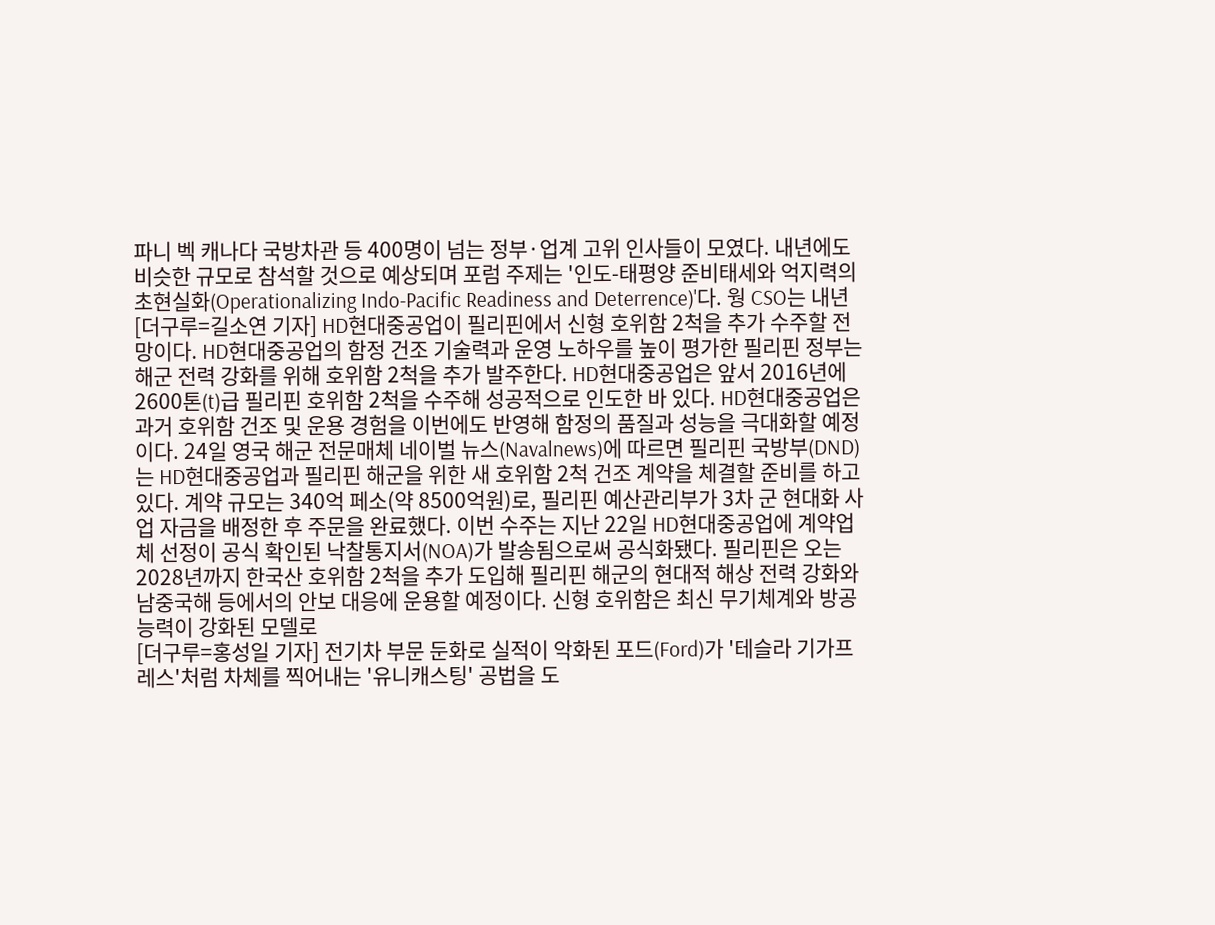파니 벡 캐나다 국방차관 등 400명이 넘는 정부·업계 고위 인사들이 모였다. 내년에도 비슷한 규모로 참석할 것으로 예상되며 포럼 주제는 '인도-태평양 준비태세와 억지력의 초현실화(Operationalizing Indo-Pacific Readiness and Deterrence)'다. 웡 CSO는 내년
[더구루=길소연 기자] HD현대중공업이 필리핀에서 신형 호위함 2척을 추가 수주할 전망이다. HD현대중공업의 함정 건조 기술력과 운영 노하우를 높이 평가한 필리핀 정부는 해군 전력 강화를 위해 호위함 2척을 추가 발주한다. HD현대중공업은 앞서 2016년에 2600톤(t)급 필리핀 호위함 2척을 수주해 성공적으로 인도한 바 있다. HD현대중공업은 과거 호위함 건조 및 운용 경험을 이번에도 반영해 함정의 품질과 성능을 극대화할 예정이다. 24일 영국 해군 전문매체 네이벌 뉴스(Navalnews)에 따르면 필리핀 국방부(DND)는 HD현대중공업과 필리핀 해군을 위한 새 호위함 2척 건조 계약을 체결할 준비를 하고 있다. 계약 규모는 340억 페소(약 8500억원)로, 필리핀 예산관리부가 3차 군 현대화 사업 자금을 배정한 후 주문을 완료했다. 이번 수주는 지난 22일 HD현대중공업에 계약업체 선정이 공식 확인된 낙찰통지서(NOA)가 발송됨으로써 공식화됐다. 필리핀은 오는 2028년까지 한국산 호위함 2척을 추가 도입해 필리핀 해군의 현대적 해상 전력 강화와 남중국해 등에서의 안보 대응에 운용할 예정이다. 신형 호위함은 최신 무기체계와 방공 능력이 강화된 모델로
[더구루=홍성일 기자] 전기차 부문 둔화로 실적이 악화된 포드(Ford)가 '테슬라 기가프레스'처럼 차체를 찍어내는 '유니캐스팅' 공법을 도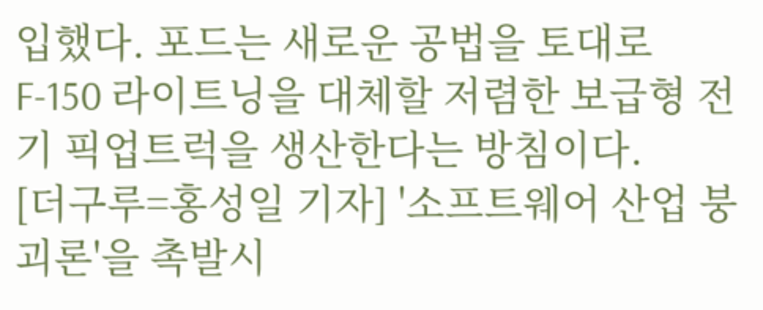입했다. 포드는 새로운 공법을 토대로 F-150 라이트닝을 대체할 저렴한 보급형 전기 픽업트럭을 생산한다는 방침이다.
[더구루=홍성일 기자] '소프트웨어 산업 붕괴론'을 촉발시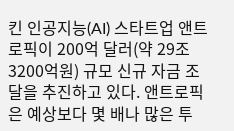킨 인공지능(AI) 스타트업 앤트로픽이 200억 달러(약 29조3200억원) 규모 신규 자금 조달을 추진하고 있다. 앤트로픽은 예상보다 몇 배나 많은 투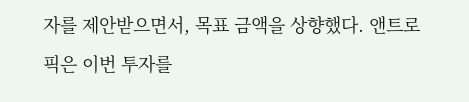자를 제안받으면서, 목표 금액을 상향했다. 앤트로픽은 이번 투자를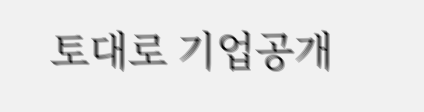토대로 기업공개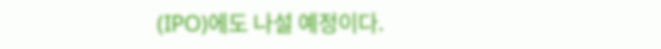(IPO)에도 나설 예정이다.